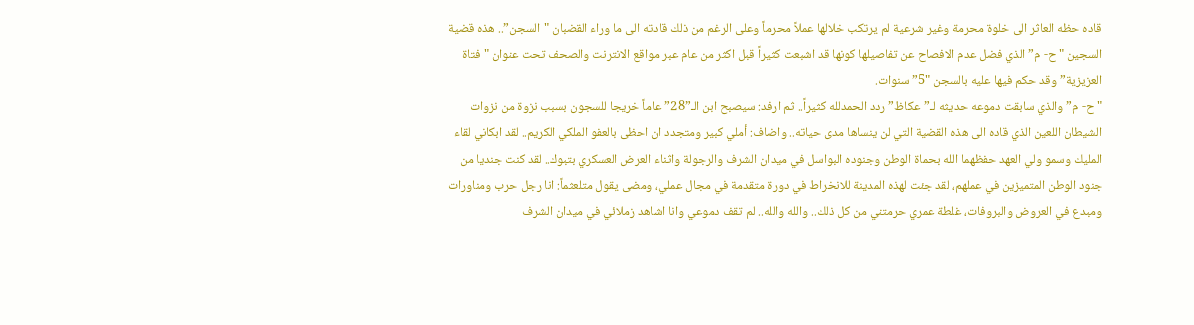قاده حظه العاثر الى خلوة محرمة وغير شرعية لم يرتكب خلالها عملاً محرماً وعلى الرغم من ذلك قادته الى ما وراء القضبان "السجن”.. هذه قضية السجين "ح- م” الذي فضل عدم الافصاح عن تفاصيلها كونها قد اشبعت كثيراً قبل اكثر من عام عبر مواقع الانترنت والصحف تحت عنوان "فتاة العزيزية” وقد حكم فيها عليه بالسجن "5” سنوات.
"ح- م” والذي سابقت دموعه حديثه لـ”عكاظ” ردد الحمدلله كثيراً.. ثم ارفد: سيصبح ابن الـ”28” عاماً خريجا للسجون بسبب نزوة من نزوات الشيطان اللعين الذي قاده الى هذه القضية التي لن ينساها مدى حياته.. واضاف: أملي كبير ومتجدد ان احظى بالعفو الملكي الكريم.. لقد ابكاني لقاء المليك وسمو ولي العهد حفظهما الله بحماة الوطن وجنوده البواسل في ميدان الشرف والرجولة واثناء العرض العسكري بتبوك.. لقد كنت جنديا من جنود الوطن المتميزين في عملهم، لقد جئت لهذه المدينة للانخراط في دورة متقدمة في مجال عملي، ومضى يقول متلعثماً: انا رجل حرب ومناورات ومبدع في العروض والبروفات، غلطة عمري حرمتني من كل ذلك.. والله والله.. لم تقف دموعي وانا اشاهد زملائي في ميدان الشرف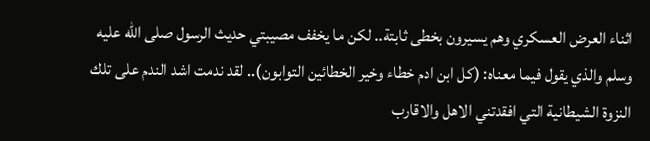اثناء العرض العسكري وهم يسيرون بخطى ثابتة.. لكن ما يخفف مصيبتي حديث الرسول صلى الله عليه وسلم والذي يقول فيما معناه: (كل ابن ادم خطاء وخير الخطائين التوابون).. لقد ندمت اشد الندم على تلك النزوة الشيطانية التي افقدتني الاهل والاقارب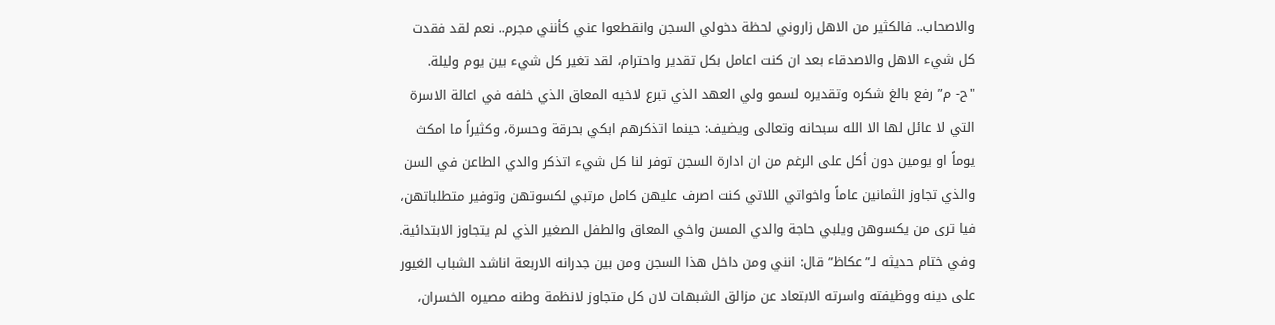والاصحاب.. فالكثير من الاهل زاروني لحظة دخولي السجن وانقطعوا عني كأنني مجرم.. نعم لقد فقدت كل شيء الاهل والاصدقاء بعد ان كنت اعامل بكل تقدير واحترام، لقد تغير كل شيء بين يوم وليلة.
"ح- م” رفع بالغ شكره وتقديره لسمو ولي العهد الذي تبرع لاخيه المعاق الذي خلفه في اعالة الاسرة التي لا عائل لها الا الله سبحانه وتعالى ويضيف: حينما اتذكرهم ابكي بحرقة وحسرة، وكثيراً ما امكث يوماً او يومين دون أكل على الرغم من ان ادارة السجن توفر لنا كل شيء اتذكر والدي الطاعن في السن والذي تجاوز الثمانين عاماً واخواتي اللاتي كنت اصرف عليهن كامل مرتبي لكسوتهن وتوفير متطلباتهن، فيا ترى من يكسوهن ويلبي حاجة والدي المسن واخي المعاق والطفل الصغير الذي لم يتجاوز الابتدائية.
وفي ختام حديثه لـ”عكاظ” قال: انني ومن داخل هذا السجن ومن بين جدرانه الاربعة اناشد الشباب الغيور على دينه ووظيفته واسرته الابتعاد عن مزالق الشبهات لان كل متجاوز لانظمة وطنه مصيره الخسران،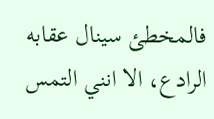فالمخطئ سينال عقابه الرادع، الا انني التمس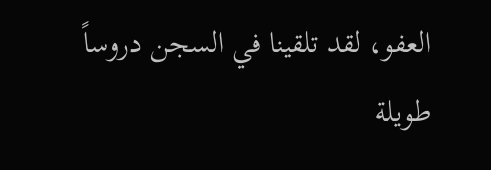العفو، لقد تلقينا في السجن دروساً طويلة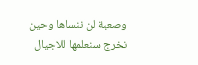وصعبة لن ننساها وحين نخرج سنعلمها للاجيال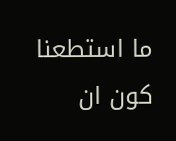ما استطعنا كون ان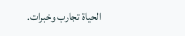الحياة تجارب وخبرات.